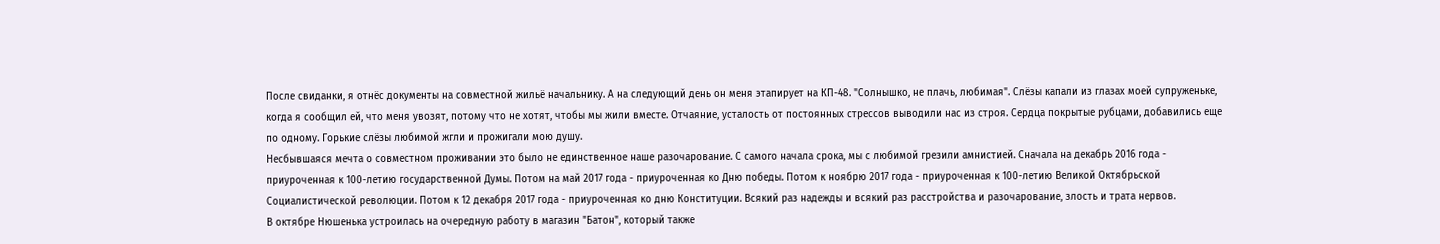После свиданки, я отнёс документы на совместной жильё начальнику. А на следующий день он меня этапирует на КП-48. "Солнышко, не плачь, любимая". Слёзы капали из глазах моей супруженьке, когда я сообщил ей, что меня увозят, потому что не хотят, чтобы мы жили вместе. Отчаяние, усталость от постоянных стрессов выводили нас из строя. Сердца покрытые рубцами, добавились еще по одному. Горькие слёзы любимой жгли и прожигали мою душу.
Несбывшаяся мечта о совместном проживании это было не единственное наше разочарование. С самого начала срока, мы с любимой грезили амнистией. Сначала на декабрь 2016 года - приуроченная к 100-летию государственной Думы. Потом на май 2017 года - приуроченная ко Дню победы. Потом к ноябрю 2017 года - приуроченная к 100-летию Великой Октябрьской Социалистической революции. Потом к 12 декабря 2017 года - приуроченная ко дню Конституции. Всякий раз надежды и всякий раз расстройства и разочарование, злость и трата нервов.
В октябре Нюшенька устроилась на очередную работу в магазин "Батон", который также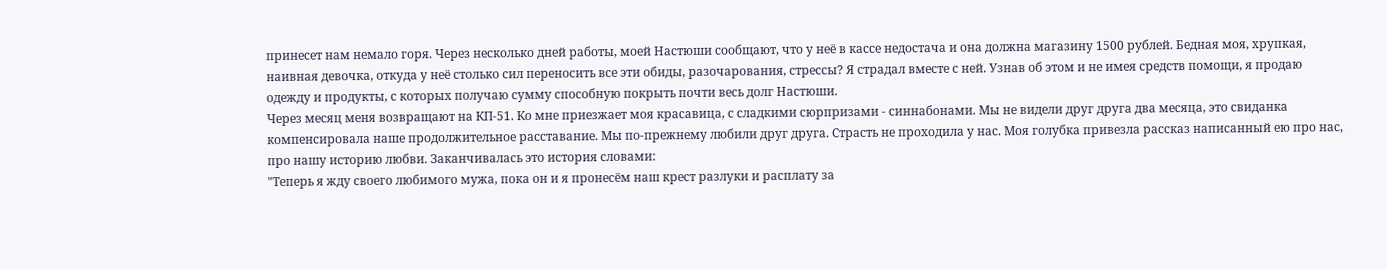принесет нам немало горя. Через несколько дней работы, моей Настюши сообщают, что у неё в кассе недостача и она должна магазину 1500 рублей. Бедная моя, хрупкая, наивная девочка, откуда у неё столько сил переносить все эти обиды, разочарования, стрессы? Я страдал вместе с ней. Узнав об этом и не имея средств помощи, я продаю одежду и продукты, с которых получаю сумму способную покрыть почти весь долг Настюши.
Через месяц меня возвращают на КП-51. Ко мне приезжает моя красавица, с сладкими сюрпризами - синнабонами. Мы не видели друг друга два месяца, это свиданка компенсировала наше продолжительное расставание. Мы по-прежнему любили друг друга. Страсть не проходила у нас. Моя голубка привезла рассказ написанный ею про нас, про нашу историю любви. Заканчивалась это история словами:
"Теперь я жду своего любимого мужа, пока он и я пронесём наш крест разлуки и расплату за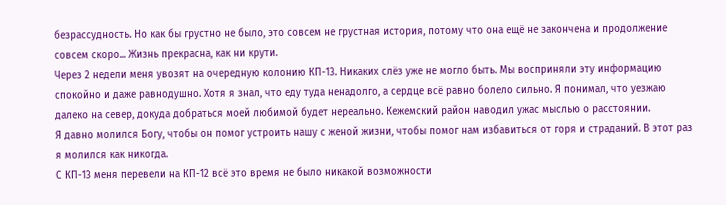безрассудность. Но как бы грустно не было, это совсем не грустная история, потому что она ещё не закончена и продолжение совсем скоро... Жизнь прекрасна, как ни крути.
Через 2 недели меня увозят на очередную колонию КП-13. Никаких слёз уже не могло быть. Мы восприняли эту информацию спокойно и даже равнодушно. Хотя я знал, что еду туда ненадолго, а сердце всё равно болело сильно. Я понимал, что уезжаю далеко на север, докуда добраться моей любимой будет нереально. Кежемский район наводил ужас мыслью о расстоянии.
Я давно молился Богу, чтобы он помог устроить нашу с женой жизни, чтобы помог нам избавиться от горя и страданий. В этот раз я молился как никогда.
С КП-13 меня перевели на КП-12 всё это время не было никакой возможности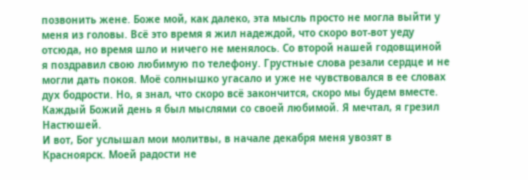позвонить жене. Боже мой, как далеко, эта мысль просто не могла выйти у меня из головы. Всё это время я жил надеждой, что скоро вот-вот уеду отсюда, но время шло и ничего не менялось. Со второй нашей годовщиной я поздравил свою любимую по телефону. Грустные слова резали сердце и не могли дать покоя. Моё солнышко угасало и уже не чувствовался в ее словах дух бодрости. Но, я знал, что скоро всё закончится, скоро мы будем вместе. Каждый Божий день я был мыслями со своей любимой. Я мечтал, я грезил Настюшей.
И вот, Бог услышал мои молитвы, в начале декабря меня увозят в Красноярск. Моей радости не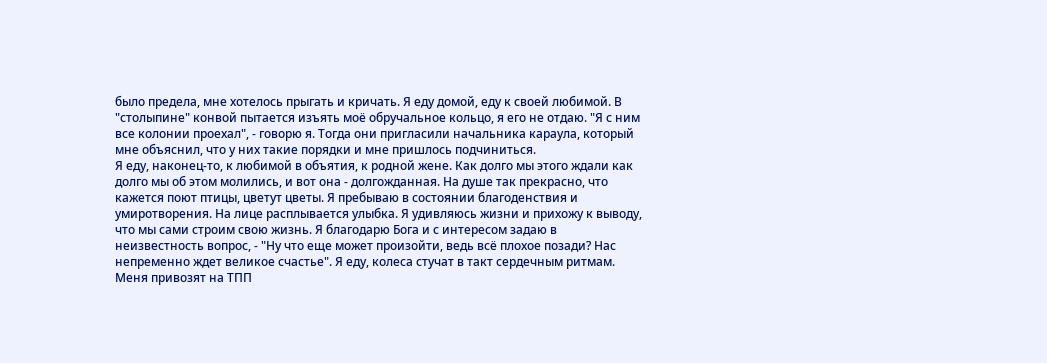было предела, мне хотелось прыгать и кричать. Я еду домой, еду к своей любимой. В "столыпине" конвой пытается изъять моё обручальное кольцо, я его не отдаю. "Я с ним все колонии проехал", - говорю я. Тогда они пригласили начальника караула, который мне объяснил, что у них такие порядки и мне пришлось подчиниться.
Я еду, наконец-то, к любимой в объятия, к родной жене. Как долго мы этого ждали как долго мы об этом молились, и вот она - долгожданная. На душе так прекрасно, что кажется поют птицы, цветут цветы. Я пребываю в состоянии благоденствия и умиротворения. На лице расплывается улыбка. Я удивляюсь жизни и прихожу к выводу, что мы сами строим свою жизнь. Я благодарю Бога и с интересом задаю в неизвестность вопрос, - "Ну что еще может произойти, ведь всё плохое позади? Нас непременно ждет великое счастье". Я еду, колеса стучат в такт сердечным ритмам.
Меня привозят на ТПП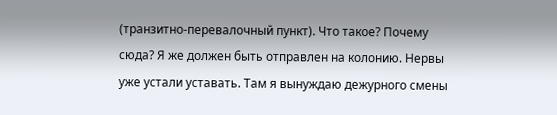(транзитно-перевалочный пункт). Что такое? Почему сюда? Я же должен быть отправлен на колонию. Нервы уже устали уставать. Там я вынуждаю дежурного смены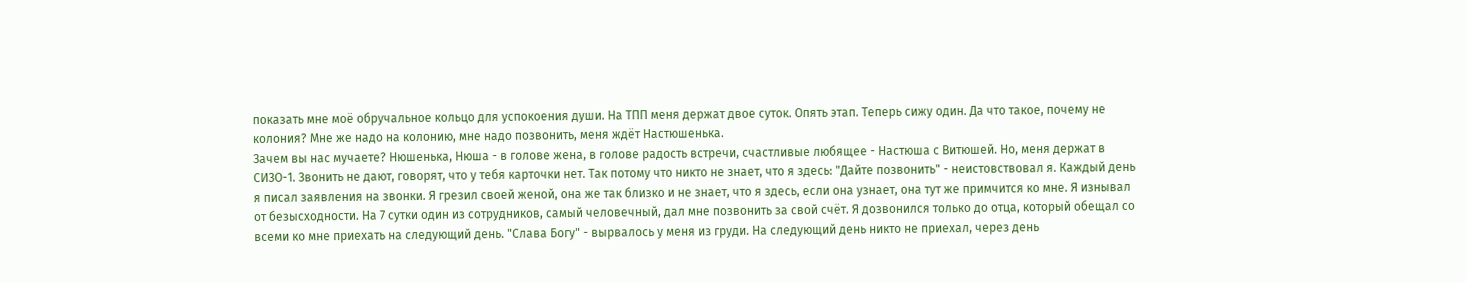показать мне моё обручальное кольцо для успокоения души. На ТПП меня держат двое суток. Опять этап. Теперь сижу один. Да что такое, почему не колония? Мне же надо на колонию, мне надо позвонить, меня ждёт Настюшенька.
Зачем вы нас мучаете? Нюшенька, Нюша - в голове жена, в голове радость встречи, счастливые любящее - Настюша с Витюшей. Но, меня держат в СИЗО-1. Звонить не дают, говорят, что у тебя карточки нет. Так потому что никто не знает, что я здесь: "Дайте позвонить" - неистовствовал я. Каждый день я писал заявления на звонки. Я грезил своей женой, она же так близко и не знает, что я здесь, если она узнает, она тут же примчится ко мне. Я изнывал от безысходности. На 7 сутки один из сотрудников, самый человечный, дал мне позвонить за свой счёт. Я дозвонился только до отца, который обещал со всеми ко мне приехать на следующий день. "Слава Богу" - вырвалось у меня из груди. На следующий день никто не приехал, через день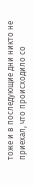тоже и в последующие дни никто не приехал, что происходило со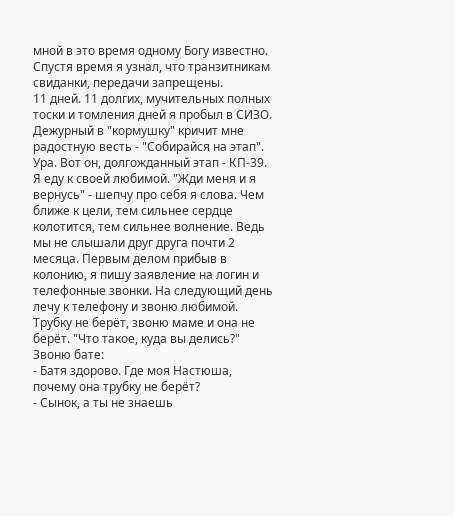мной в это время одному Богу известно. Спустя время я узнал, что транзитникам свиданки, передачи запрещены.
11 дней. 11 долгих, мучительных полных тоски и томления дней я пробыл в СИЗО. Дежурный в "кормушку" кричит мне радостную весть - "Собирайся на этап". Ура. Вот он, долгожданный этап - КП-39. Я еду к своей любимой. "Жди меня и я вернусь" - шепчу про себя я слова. Чем ближе к цели, тем сильнее сердце колотится, тем сильнее волнение. Ведь мы не слышали друг друга почти 2 месяца. Первым делом прибыв в колонию, я пишу заявление на логин и телефонные звонки. На следующий день лечу к телефону и звоню любимой. Трубку не берёт, звоню маме и она не берёт. "Что такое, куда вы делись?" Звоню бате:
- Батя здорово. Где моя Настюша, почему она трубку не берёт?
- Сынок, а ты не знаешь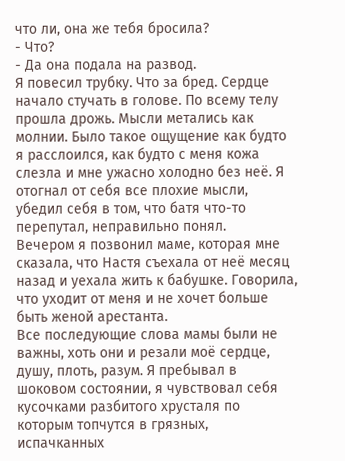что ли, она же тебя бросила?
- Что?
- Да она подала на развод.
Я повесил трубку. Что за бред. Сердце начало стучать в голове. По всему телу прошла дрожь. Мысли метались как молнии. Было такое ощущение как будто я расслоился, как будто с меня кожа слезла и мне ужасно холодно без неё. Я отогнал от себя все плохие мысли, убедил себя в том, что батя что-то перепутал, неправильно понял.
Вечером я позвонил маме, которая мне сказала, что Настя съехала от неё месяц назад и уехала жить к бабушке. Говорила, что уходит от меня и не хочет больше быть женой арестанта.
Все последующие слова мамы были не важны, хоть они и резали моё сердце, душу, плоть, разум. Я пребывал в шоковом состоянии, я чувствовал себя кусочками разбитого хрусталя по которым топчутся в грязных, испачканных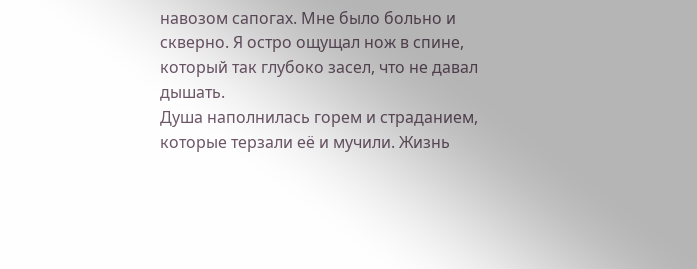навозом сапогах. Мне было больно и скверно. Я остро ощущал нож в спине, который так глубоко засел, что не давал дышать.
Душа наполнилась горем и страданием, которые терзали её и мучили. Жизнь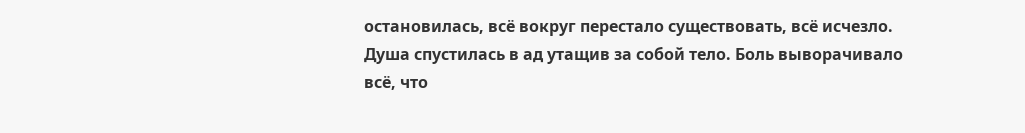остановилась, всё вокруг перестало существовать, всё исчезло. Душа спустилась в ад утащив за собой тело. Боль выворачивало всё, что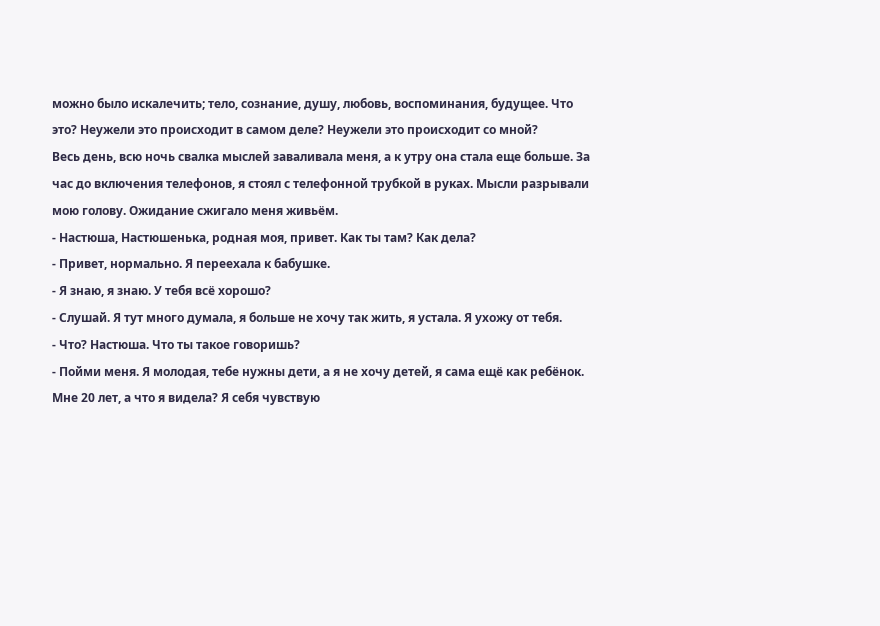можно было искалечить; тело, сознание, душу, любовь, воспоминания, будущее. Что это? Неужели это происходит в самом деле? Неужели это происходит со мной?
Весь день, всю ночь свалка мыслей заваливала меня, а к утру она стала еще больше. За час до включения телефонов, я стоял с телефонной трубкой в руках. Мысли разрывали мою голову. Ожидание сжигало меня живьём.
- Настюша, Настюшенька, родная моя, привет. Как ты там? Как дела?
- Привет, нормально. Я переехала к бабушке.
- Я знаю, я знаю. У тебя всё хорошо?
- Слушай. Я тут много думала, я больше не хочу так жить, я устала. Я ухожу от тебя.
- Что? Настюша. Что ты такое говоришь?
- Пойми меня. Я молодая, тебе нужны дети, а я не хочу детей, я сама ещё как ребёнок. Мне 20 лет, а что я видела? Я себя чувствую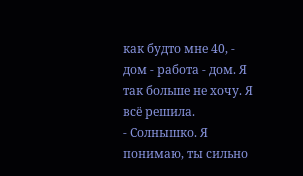как будто мне 40, - дом - работа - дом. Я так больше не хочу. Я всё решила.
- Солнышко. Я понимаю, ты сильно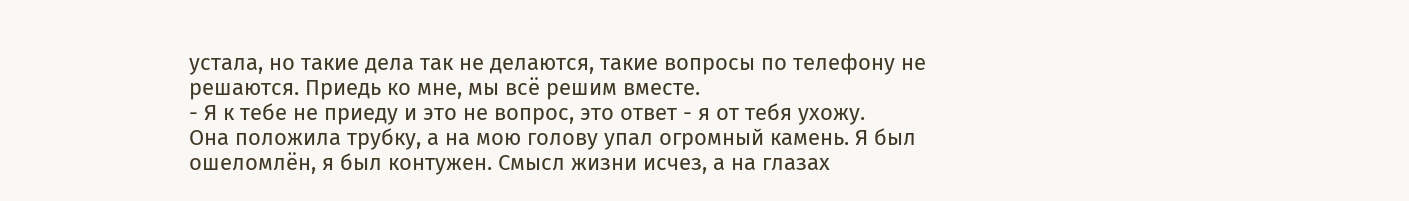устала, но такие дела так не делаются, такие вопросы по телефону не решаются. Приедь ко мне, мы всё решим вместе.
- Я к тебе не приеду и это не вопрос, это ответ - я от тебя ухожу.
Она положила трубку, а на мою голову упал огромный камень. Я был ошеломлён, я был контужен. Смысл жизни исчез, а на глазах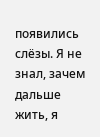появились слёзы. Я не знал, зачем дальше жить, я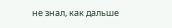не знал, как дальше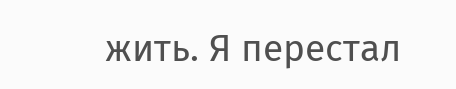жить. Я перестал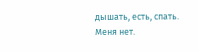дышать, есть, спать.
Меня нет.